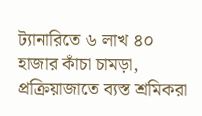ট্যানারিতে ৬ লাখ ৪০ হাজার কাঁচা চামড়া, প্রক্রিয়াজাতে ব্যস্ত শ্রমিকরা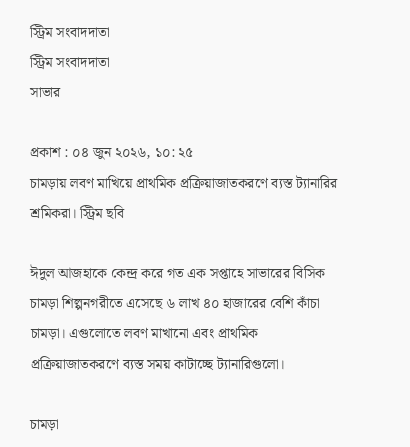স্ট্রিম সংবাদদাতা
স্ট্রিম সংবাদদাতা
সাভার

প্রকাশ : ০৪ জুন ২০২৬, ১০: ২৫
চামড়ায় লবণ মাখিয়ে প্রাথমিক প্রক্রিয়াজাতকরণে ব্যস্ত ট্যানারির শ্রমিকরা। স্ট্রিম ছবি

ঈদুল আজহাকে কেন্দ্র করে গত এক সপ্তাহে সাভারের বিসিক চামড়া শিল্পনগরীতে এসেছে ৬ লাখ ৪০ হাজারের বেশি কাঁচা চামড়া। এগুলোতে লবণ মাখানো এবং প্রাথমিক প্রক্রিয়াজাতকরণে ব্যস্ত সময় কাটাচ্ছে ট্যানারিগুলো।

চামড়া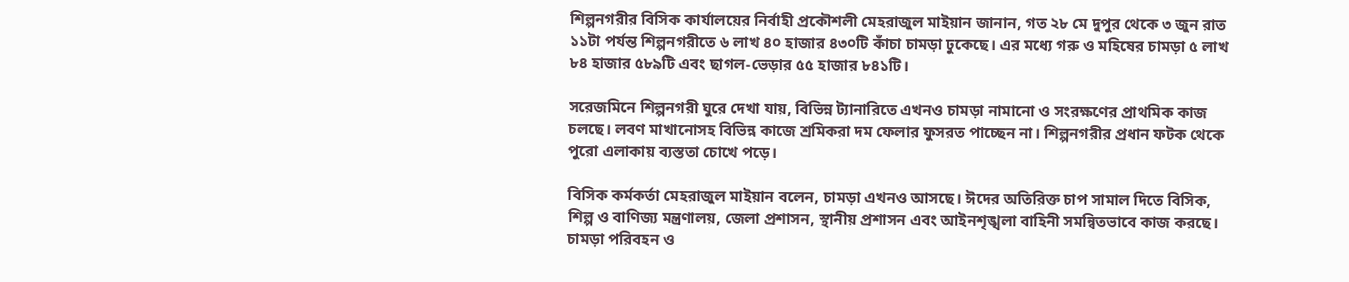শিল্পনগরীর বিসিক কার্যালয়ের নির্বাহী প্রকৌশলী মেহরাজুল মাইয়ান জানান, গত ২৮ মে দুপুর থেকে ৩ জুন রাত ১১টা পর্যন্ত শিল্পনগরীতে ৬ লাখ ৪০ হাজার ৪৩০টি কাঁচা চামড়া ঢুকেছে। এর মধ্যে গরু ও মহিষের চামড়া ৫ লাখ ৮৪ হাজার ৫৮৯টি এবং ছাগল-ভেড়ার ৫৫ হাজার ৮৪১টি।

সরেজমিনে শিল্পনগরী ঘুরে দেখা যায়, বিভিন্ন ট্যানারিতে এখনও চামড়া নামানো ও সংরক্ষণের প্রাথমিক কাজ চলছে। লবণ মাখানোসহ বিভিন্ন কাজে শ্রমিকরা দম ফেলার ফুসরত পাচ্ছেন না। শিল্পনগরীর প্রধান ফটক থেকে পুরো এলাকায় ব্যস্ততা চোখে পড়ে।

বিসিক কর্মকর্তা মেহরাজুল মাইয়ান বলেন, চামড়া এখনও আসছে। ঈদের অতিরিক্ত চাপ সামাল দিতে বিসিক, শিল্প ও বাণিজ্য মন্ত্রণালয়, জেলা প্রশাসন, স্থানীয় প্রশাসন এবং আইনশৃঙ্খলা বাহিনী সমন্বিতভাবে কাজ করছে। চামড়া পরিবহন ও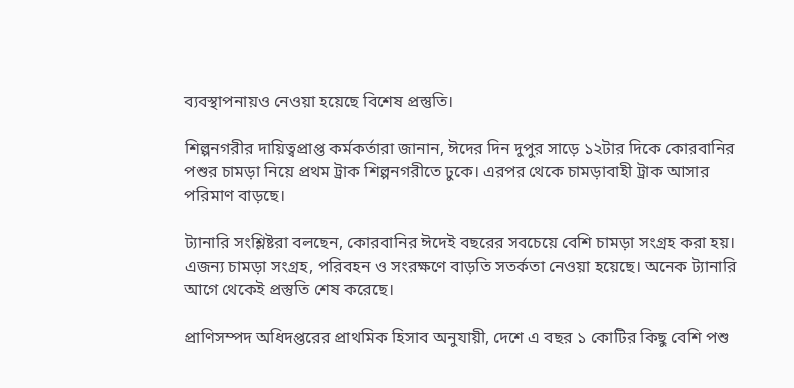ব্যবস্থাপনায়ও নেওয়া হয়েছে বিশেষ প্রস্তুতি।

শিল্পনগরীর দায়িত্বপ্রাপ্ত কর্মকর্তারা জানান, ঈদের দিন দুপুর সাড়ে ১২টার দিকে কোরবানির পশুর চামড়া নিয়ে প্রথম ট্রাক শিল্পনগরীতে ঢুকে। এরপর থেকে চামড়াবাহী ট্রাক আসার পরিমাণ বাড়ছে।

ট্যানারি সংশ্লিষ্টরা বলছেন, কোরবানির ঈদেই বছরের সবচেয়ে বেশি চামড়া সংগ্রহ করা হয়। এজন্য চামড়া সংগ্রহ, পরিবহন ও সংরক্ষণে বাড়তি সতর্কতা নেওয়া হয়েছে। অনেক ট্যানারি আগে থেকেই প্রস্তুতি শেষ করেছে।

প্রাণিসম্পদ অধিদপ্তরের প্রাথমিক হিসাব অনুযায়ী, দেশে এ বছর ১ কোটির কিছু বেশি পশু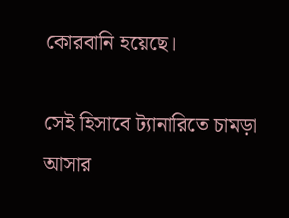কোরবানি হয়েছে।

সেই হিসাবে ট্যানারিতে চামড়া আসার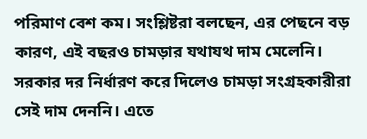পরিমাণ বেশ কম। সংশ্লিষ্টরা বলছেন, এর পেছনে বড় কারণ, এই বছরও চামড়ার যথাযথ দাম মেলেনি। সরকার দর নির্ধারণ করে দিলেও চামড়া সংগ্রহকারীরা সেই দাম দেননি। এতে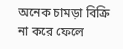অনেক চামড়া বিক্রি না করে ফেলে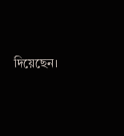দিয়েছেন।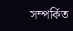সম্পর্কিত